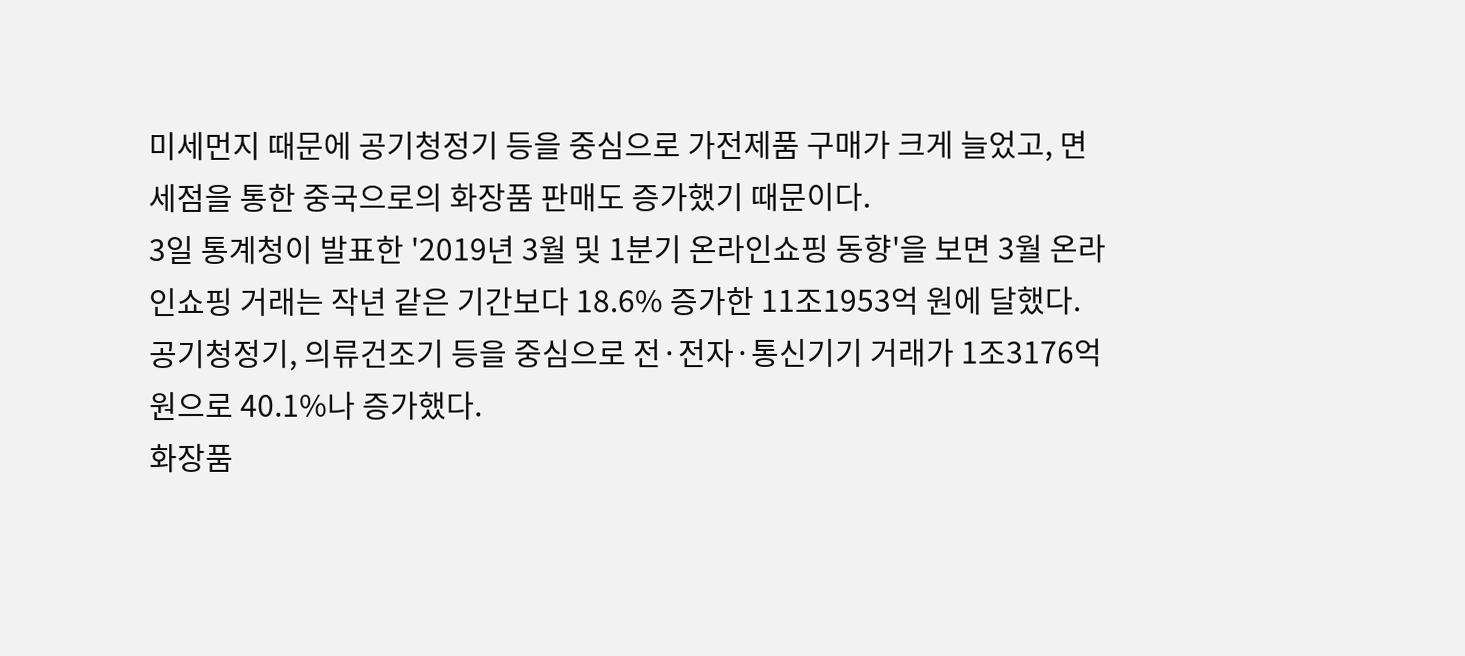미세먼지 때문에 공기청정기 등을 중심으로 가전제품 구매가 크게 늘었고, 면세점을 통한 중국으로의 화장품 판매도 증가했기 때문이다.
3일 통계청이 발표한 '2019년 3월 및 1분기 온라인쇼핑 동향'을 보면 3월 온라인쇼핑 거래는 작년 같은 기간보다 18.6% 증가한 11조1953억 원에 달했다.
공기청정기, 의류건조기 등을 중심으로 전·전자·통신기기 거래가 1조3176억 원으로 40.1%나 증가했다.
화장품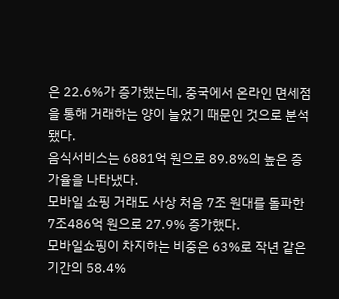은 22.6%가 증가했는데, 중국에서 온라인 면세점을 통해 거래하는 양이 늘었기 때문인 것으로 분석됐다.
음식서비스는 6881억 원으로 89.8%의 높은 증가율을 나타냈다.
모바일 쇼핑 거래도 사상 처음 7조 원대를 돌파한 7조486억 원으로 27.9% 증가했다.
모바일쇼핑이 차지하는 비중은 63%로 작년 같은 기간의 58.4%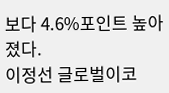보다 4.6%포인트 높아졌다.
이정선 글로벌이코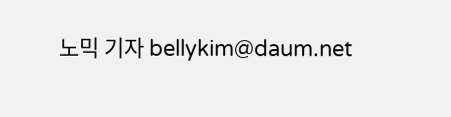노믹 기자 bellykim@daum.net